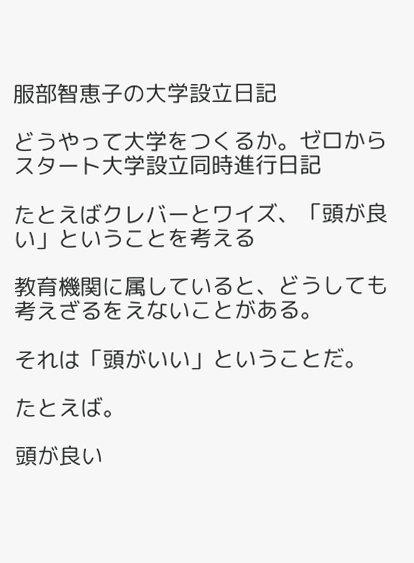服部智恵子の大学設立日記

どうやって大学をつくるか。ゼロからスタート大学設立同時進行日記

たとえばクレバーとワイズ、「頭が良い」ということを考える

教育機関に属していると、どうしても考えざるをえないことがある。

それは「頭がいい」ということだ。

たとえば。

頭が良い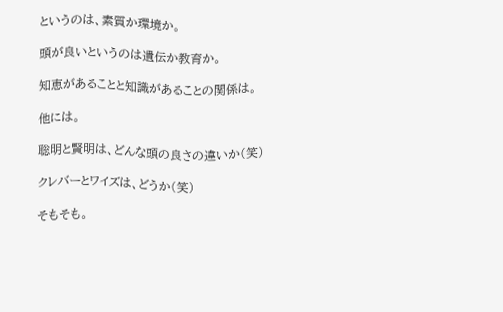というのは、素質か環境か。

頭が良いというのは遺伝か教育か。

知恵があることと知識があることの関係は。

他には。

聡明と賢明は、どんな頭の良さの違いか(笑)

クレバーとワイズは、どうか(笑)

そもそも。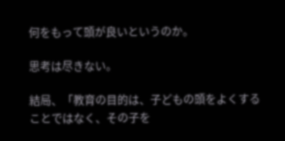何をもって頭が良いというのか。

思考は尽きない。

結局、「教育の目的は、子どもの頭をよくすることではなく、その子を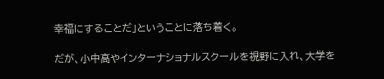幸福にすることだ」ということに落ち着く。

だが、小中高やインターナショナルスクールを視野に入れ、大学を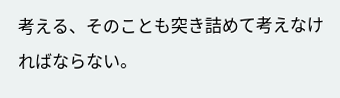考える、そのことも突き詰めて考えなければならない。